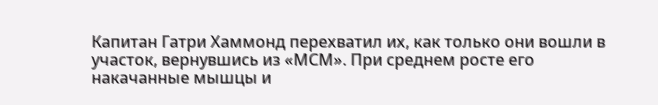Капитан Гатри Хаммонд перехватил их, как только они вошли в участок, вернувшись из «МСМ». При среднем росте его накачанные мышцы и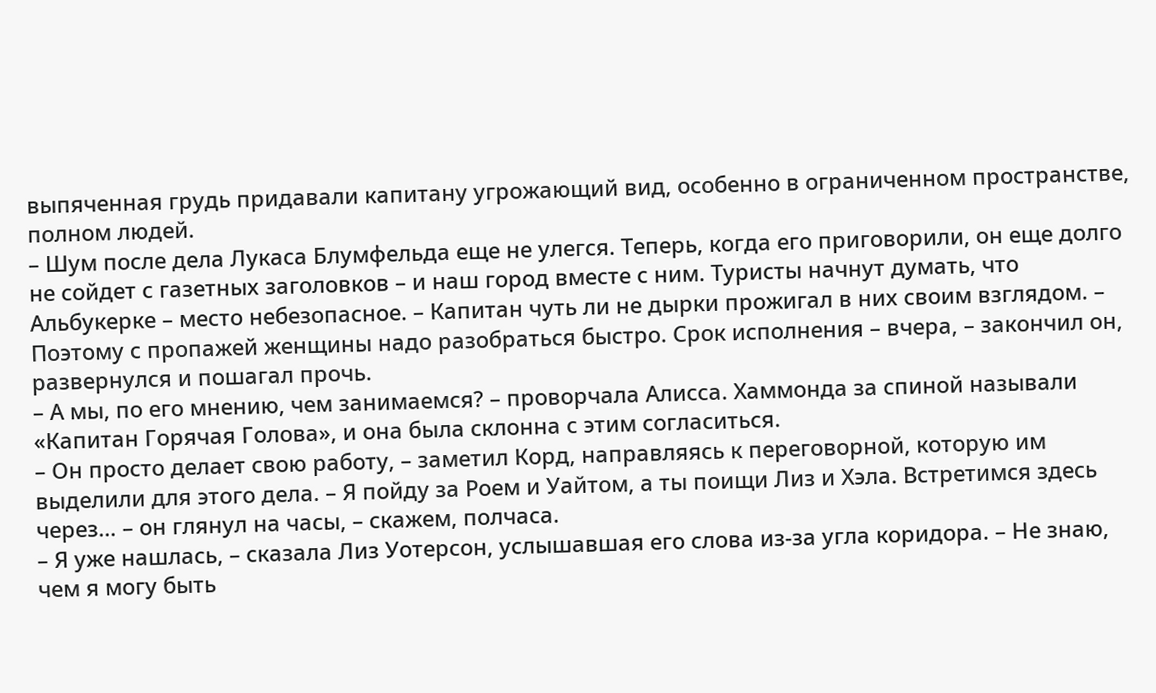выпяченная грудь придавали капитану угрожающий вид, особенно в ограниченном пространстве, полном людей.
– Шум после дела Лукаса Блумфельда еще не улегся. Теперь, когда его приговорили, он еще долго не сойдет с газетных заголовков – и наш город вместе с ним. Туристы начнут думать, что Альбукерке – место небезопасное. – Капитан чуть ли не дырки прожигал в них своим взглядом. – Поэтому с пропажей женщины надо разобраться быстро. Срок исполнения – вчера, – закончил он, развернулся и пошагал прочь.
– А мы, по его мнению, чем занимаемся? – проворчала Алисса. Хаммонда за спиной называли «Капитан Горячая Голова», и она была склонна с этим согласиться.
– Он просто делает свою работу, – заметил Корд, направляясь к переговорной, которую им выделили для этого дела. – Я пойду за Роем и Уайтом, а ты поищи Лиз и Хэла. Встретимся здесь через… – он глянул на часы, – скажем, полчаса.
– Я уже нашлась, – сказала Лиз Уотерсон, услышавшая его слова из-за угла коридора. – Не знаю, чем я могу быть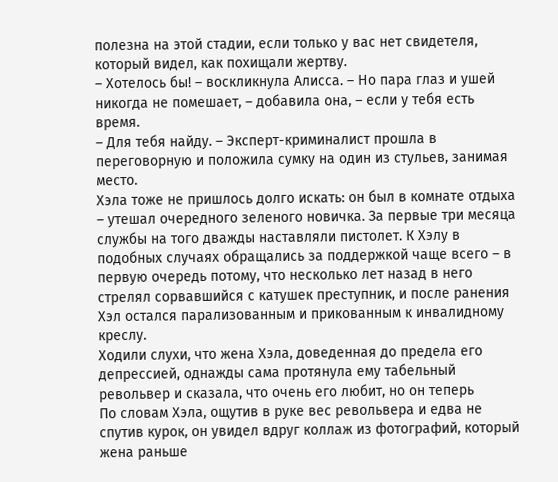полезна на этой стадии, если только у вас нет свидетеля, который видел, как похищали жертву.
– Хотелось бы! – воскликнула Алисса. – Но пара глаз и ушей никогда не помешает, – добавила она, – если у тебя есть время.
– Для тебя найду. – Эксперт-криминалист прошла в переговорную и положила сумку на один из стульев, занимая место.
Хэла тоже не пришлось долго искать: он был в комнате отдыха – утешал очередного зеленого новичка. За первые три месяца службы на того дважды наставляли пистолет. К Хэлу в подобных случаях обращались за поддержкой чаще всего – в первую очередь потому, что несколько лет назад в него стрелял сорвавшийся с катушек преступник, и после ранения Хэл остался парализованным и прикованным к инвалидному креслу.
Ходили слухи, что жена Хэла, доведенная до предела его депрессией, однажды сама протянула ему табельный револьвер и сказала, что очень его любит, но он теперь
По словам Хэла, ощутив в руке вес револьвера и едва не спутив курок, он увидел вдруг коллаж из фотографий, который жена раньше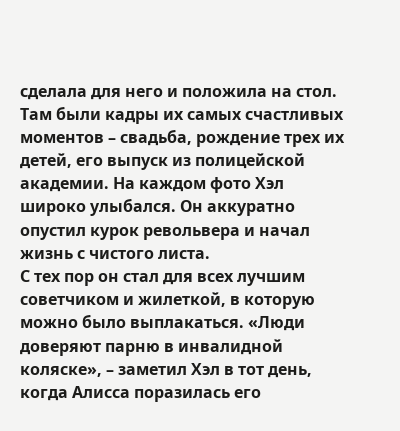сделала для него и положила на стол. Там были кадры их самых счастливых моментов – свадьба, рождение трех их детей, его выпуск из полицейской академии. На каждом фото Хэл широко улыбался. Он аккуратно опустил курок револьвера и начал жизнь с чистого листа.
С тех пор он стал для всех лучшим советчиком и жилеткой, в которую можно было выплакаться. «Люди доверяют парню в инвалидной коляске», – заметил Хэл в тот день, когда Алисса поразилась его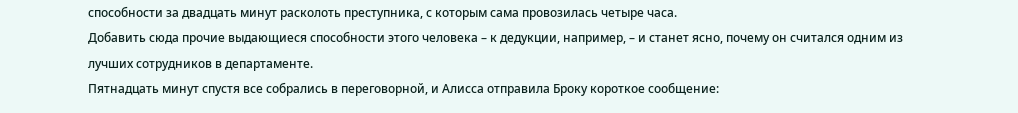способности за двадцать минут расколоть преступника, с которым сама провозилась четыре часа.
Добавить сюда прочие выдающиеся способности этого человека – к дедукции, например, – и станет ясно, почему он считался одним из лучших сотрудников в департаменте.
Пятнадцать минут спустя все собрались в переговорной, и Алисса отправила Броку короткое сообщение: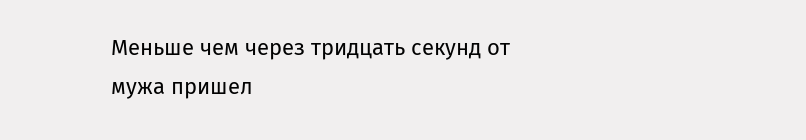Меньше чем через тридцать секунд от мужа пришел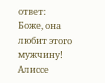ответ:
Боже, она любит этого мужчину! Алиссе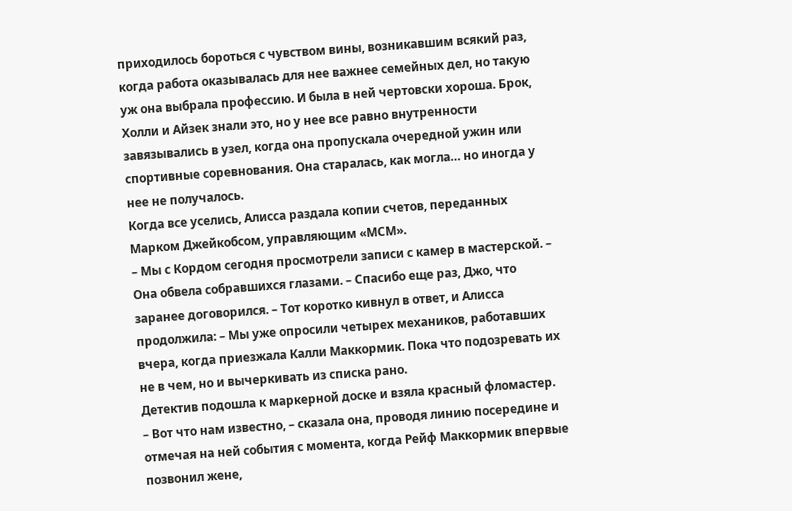приходилось бороться с чувством вины, возникавшим всякий раз, когда работа оказывалась для нее важнее семейных дел, но такую уж она выбрала профессию. И была в ней чертовски хороша. Брок, Холли и Айзек знали это, но у нее все равно внутренности завязывались в узел, когда она пропускала очередной ужин или спортивные соревнования. Она старалась, как могла… но иногда у нее не получалось.
Когда все уселись, Алисса раздала копии счетов, переданных Марком Джейкобсом, управляющим «МСМ».
– Мы с Кордом сегодня просмотрели записи с камер в мастерской. – Она обвела собравшихся глазами. – Спасибо еще раз, Джо, что заранее договорился. – Тот коротко кивнул в ответ, и Алисса продолжила: – Мы уже опросили четырех механиков, работавших вчера, когда приезжала Калли Маккормик. Пока что подозревать их не в чем, но и вычеркивать из списка рано.
Детектив подошла к маркерной доске и взяла красный фломастер.
– Вот что нам известно, – сказала она, проводя линию посередине и отмечая на ней события с момента, когда Рейф Маккормик впервые позвонил жене,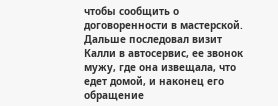чтобы сообщить о договоренности в мастерской. Дальше последовал визит Калли в автосервис, ее звонок мужу, где она извещала, что едет домой, и наконец его обращение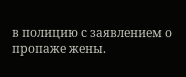в полицию с заявлением о пропаже жены.